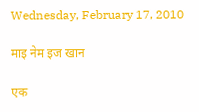Wednesday, February 17, 2010

माइ नेम इज खान

एक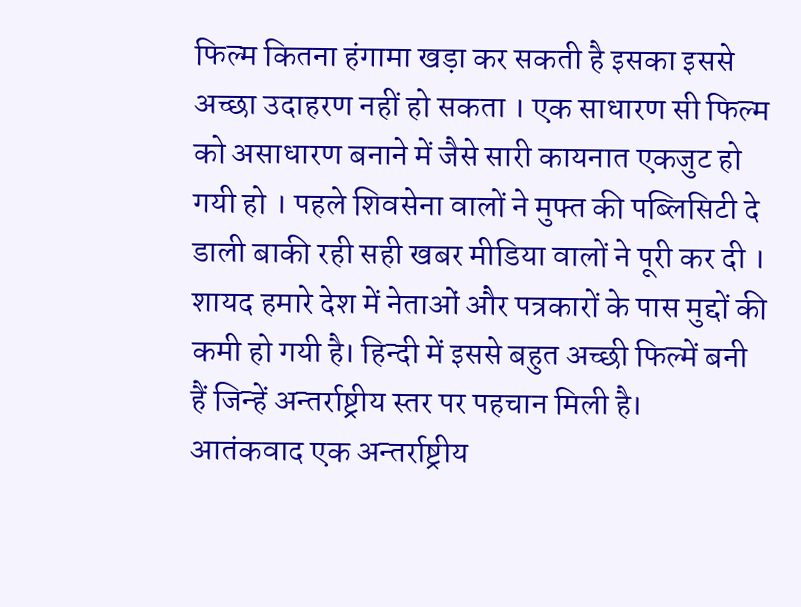फिल्म कितना हंगामा खड़ा कर सकती है इसका इससे अच्छा उदाहरण नहीं हो सकता । एक साधारण सी फिल्म को असाधारण बनाने में जैसे सारी कायनात एकजुट हो गयी हो । पहले शिवसेना वालों ने मुफ्त की पब्लिसिटी दे डाली बाकी रही सही खबर मीडिया वालों ने पूरी कर दी । शायद हमारे देश में नेताओं और पत्रकारों के पास मुद्दों की कमी हो गयी है। हिन्दी में इससे बहुत अच्छी फिल्में बनी हैं जिन्हें अन्तर्राष्ट्रीय स्तर पर पहचान मिली है।
आतंकवाद एक अन्तर्राष्ट्रीय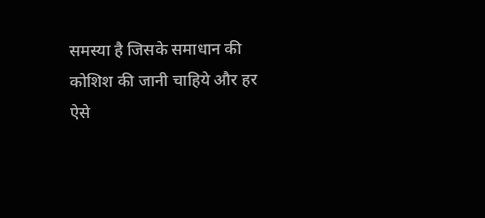समस्या है जिसके समाधान की कोशिश की जानी चाहिये और हर ऐसे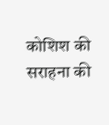कोशिश की सराहना की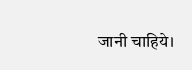जानी चाहिये।